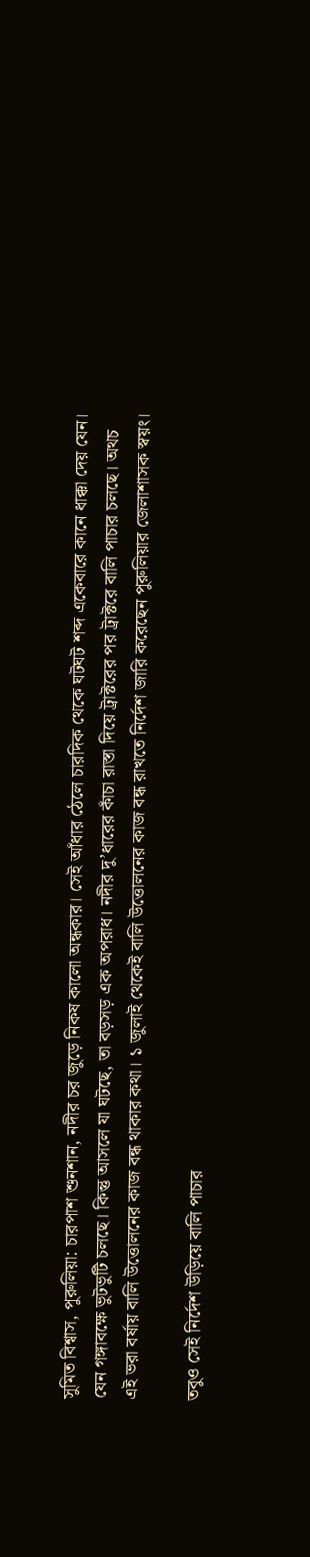সুমিত বিশ্বাস, পুরুলিয়া: চারপাশ শুনশান, নদীর চর জুড়ে নিকষ কালো অন্ধকার। সেই আঁধার ঠেলে চারদিক থেকে ঘটঘট শব্দ একেবারে কানে ধাক্কা দেয় যেন। যেন গঙ্গাবক্ষে ভুটভুটি চলছে। কিন্তু আসলে যা ঘটছে, তা বড়সড় এক অপরাধ। নদীর দু’ধারের কাঁচা রাস্তা দিয়ে ট্রাক্টরের পর ট্রাক্টরে বালি পাচার চলছে। অথচ এই ভরা বর্ষায় বালি উত্তোলনের কাজ বন্ধ থাকার কথা। ১ জুলাই থেকেই বালি উত্তোলনের কাজ বন্ধ রাখতে নির্দেশ জারি করেছেন পুরুলিয়ার জেলাশাসক স্বয়ং।

তবুও সেই নির্দেশ উড়িয়ে বালি পাচার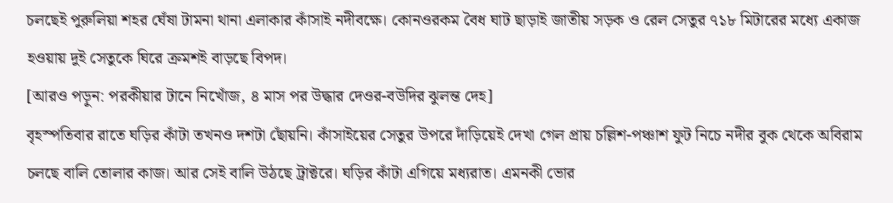চলছেই পুরুলিয়া শহর ঘেঁষা টামনা থানা এলাকার কাঁসাই নদীবক্ষে। কোনওরকম বৈধ ঘাট ছাড়াই জাতীয় সড়ক ও রেল সেতুর ৭১৮ মিটারের মধ্যে একাজ হওয়ায় দুই সেতুকে ঘিরে ক্রমশই বাড়ছে বিপদ।
[আরও পড়ুন: পরকীয়ার টানে নিখোঁজ, ৪ মাস পর উদ্ধার দেওর-বউদির ঝুলন্ত দেহ]
বৃহস্পতিবার রাতে ঘড়ির কাঁটা তখনও দশটা ছোঁয়নি। কাঁসাইয়ের সেতুর উপরে দাঁড়িয়েই দেখা গেল প্রায় চল্লিশ-পঞ্চাশ ফুট নিচে নদীর বুক থেকে অবিরাম চলছে বালি তোলার কাজ। আর সেই বালি উঠছে ট্রাক্টরে। ঘড়ির কাঁটা এগিয়ে মধ্যরাত। এমনকী ভোর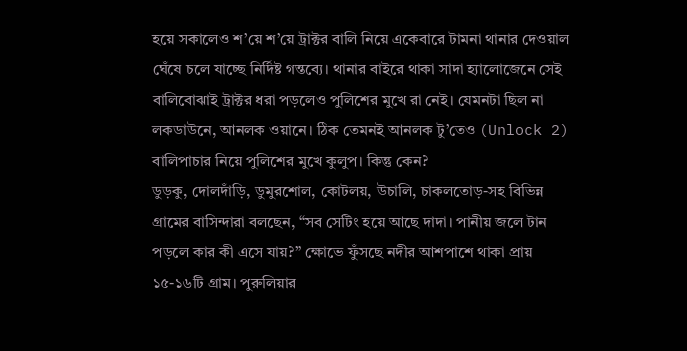হয়ে সকালেও শ’য়ে শ’য়ে ট্রাক্টর বালি নিয়ে একেবারে টামনা থানার দেওয়াল ঘেঁষে চলে যাচ্ছে নির্দিষ্ট গন্তব্যে। থানার বাইরে থাকা সাদা হ্যালোজেনে সেই বালিবোঝাই ট্রাক্টর ধরা পড়লেও পুলিশের মুখে রা নেই। যেমনটা ছিল না লকডাউনে, আনলক ওয়ানে। ঠিক তেমনই আনলক টু’তেও (Unlock 2) বালিপাচার নিয়ে পুলিশের মুখে কুলুপ। কিন্তু কেন?
ডুড়কু, দোলদাঁড়ি, ডুমুরশোল, কোটলয়, উচালি, চাকলতোড়-সহ বিভিন্ন গ্রামের বাসিন্দারা বলছেন, “সব সেটিং হয়ে আছে দাদা। পানীয় জলে টান পড়লে কার কী এসে যায়?” ক্ষোভে ফুঁসছে নদীর আশপাশে থাকা প্রায় ১৫-১৬টি গ্রাম। পুরুলিয়ার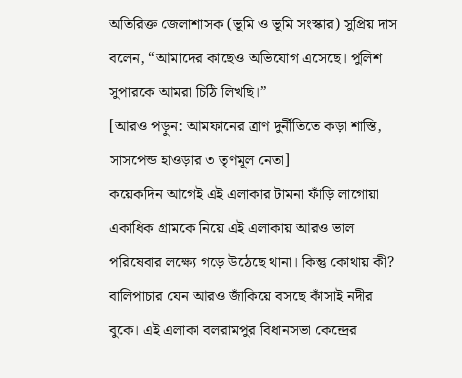অতিরিক্ত জেলাশাসক (ভূমি ও ভূমি সংস্কার) সুপ্রিয় দাস বলেন, “আমাদের কাছেও অভিযোগ এসেছে। পুলিশ সুপারকে আমরা চিঠি লিখছি।”
[আরও পড়ুন: আমফানের ত্রাণ দুর্নীতিতে কড়া শাস্তি, সাসপেন্ড হাওড়ার ৩ তৃণমূল নেতা]
কয়েকদিন আগেই এই এলাকার টামনা ফাঁড়ি লাগোয়া একাধিক গ্রামকে নিয়ে এই এলাকায় আরও ভাল পরিষেবার লক্ষ্যে গড়ে উঠেছে থানা। কিন্তু কোথায় কী? বালিপাচার যেন আরও জাঁকিয়ে বসছে কাঁসাই নদীর বুকে। এই এলাকা বলরামপুর বিধানসভা কেন্দ্রের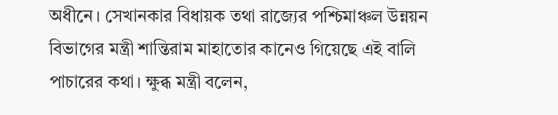অধীনে। সেখানকার বিধায়ক তথা রাজ্যের পশ্চিমাঞ্চল উন্নয়ন বিভাগের মন্ত্রী শান্তিরাম মাহাতোর কানেও গিয়েছে এই বালি পাচারের কথা। ক্ষুব্ধ মন্ত্রী বলেন,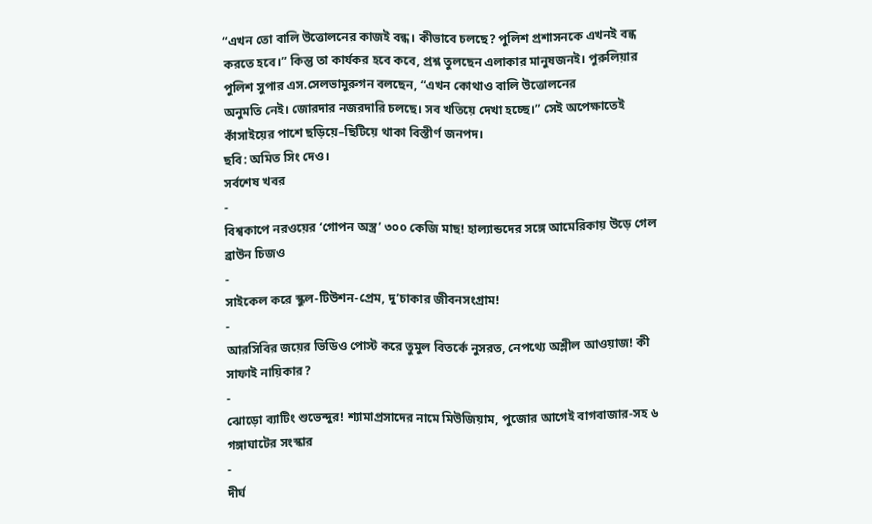“এখন তো বালি উত্তোলনের কাজই বন্ধ। কীভাবে চলছে? পুলিশ প্রশাসনকে এখনই বন্ধ করতে হবে।” কিন্তু তা কার্যকর হবে কবে, প্রশ্ন তুলছেন এলাকার মানুষজনই। পুরুলিয়ার পুলিশ সুপার এস.সেলভামুরুগন বলছেন, “এখন কোথাও বালি উত্তোলনের
অনুমতি নেই। জোরদার নজরদারি চলছে। সব খতিয়ে দেখা হচ্ছে।” সেই অপেক্ষাতেই কাঁসাইয়ের পাশে ছড়িয়ে–ছিটিয়ে থাকা বিস্তীর্ণ জনপদ।
ছবি: অমিত সিং দেও।
সর্বশেষ খবর
-
বিশ্বকাপে নরওয়ের ‘গোপন অস্ত্র’ ৩০০ কেজি মাছ! হাল্যান্ডদের সঙ্গে আমেরিকায় উড়ে গেল ব্রাউন চিজও
-
সাইকেল করে স্কুল-টিউশন-প্রেম, দু’চাকার জীবনসংগ্রাম!
-
আরসিবির জয়ের ভিডিও পোস্ট করে তুমুল বিতর্কে নুসরত, নেপথ্যে অশ্লীল আওয়াজ! কী সাফাই নায়িকার?
-
ঝোড়ো ব্যাটিং শুভেন্দুর! শ্যামাপ্রসাদের নামে মিউজিয়াম, পুজোর আগেই বাগবাজার-সহ ৬ গঙ্গাঘাটের সংস্কার
-
দীর্ঘ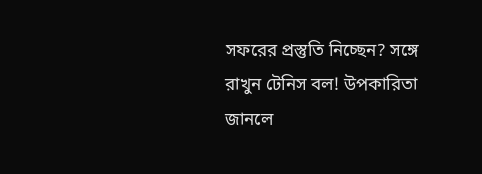সফরের প্রস্তুতি নিচ্ছেন? সঙ্গে রাখুন টেনিস বল! উপকারিতা জানলে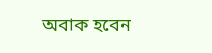অবাক হবেন